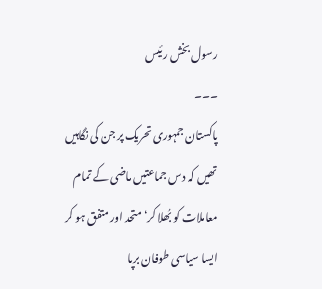رسول بخش رئیس
۔۔۔
پاکستان جمہوری تحریک پر جن کی نگاہیں تھیں کہ دس جماعتیں ماضی کے تمام معاملات کو بُھلا کر‘ متحد اور متفق ہو کر ایسا سیاسی طوفان برپا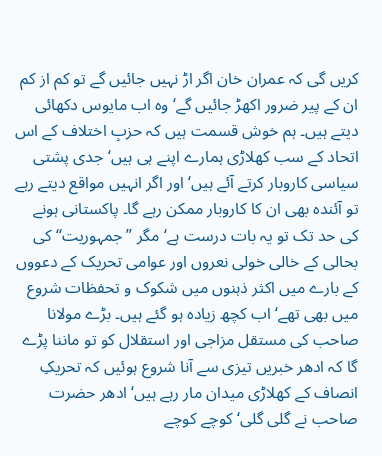کریں گی کہ عمران خان اگر اڑ نہیں جائیں گے تو کم از کم ان کے پیر ضرور اکھڑ جائیں گے‘ وہ اب مایوس دکھائی دیتے ہیں۔ ہم خوش قسمت ہیں کہ حزبِ اختلاف کے اس اتحاد کے سب کھلاڑی ہمارے اپنے ہی ہیں‘ جدی پشتی سیاسی کاروبار کرتے آئے ہیں‘ اور اگر انہیں مواقع دیتے رہے تو آئندہ بھی ان کا کاروبار ممکن رہے گا۔ پاکستانی ہونے کی حد تک تو یہ بات درست ہے‘ مگر ”جمہوریت‘‘ کی بحالی کے خالی خولی نعروں اور عوامی تحریک کے دعووں کے بارے میں اکثر ذہنوں میں شکوک و تحفظات شروع میں بھی تھے‘ اب کچھ زیادہ ہو گئے ہیں۔ بڑے مولانا صاحب کی مستقل مزاجی اور استقلال کو تو ماننا پڑے گا کہ ادھر خبریں تیزی سے آنا شروع ہوئیں کہ تحریکِ انصاف کے کھلاڑی میدان مار رہے ہیں‘ ادھر حضرت صاحب نے گلی گلی‘ کوچے کوچے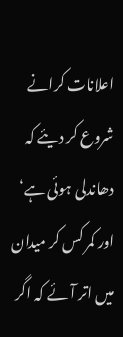اعلانات کرانے شروع کر دیئے کہ دھاندلی ہوئی ہے‘ اور کمر کس کر میدان میں اتر آئے کہ اگر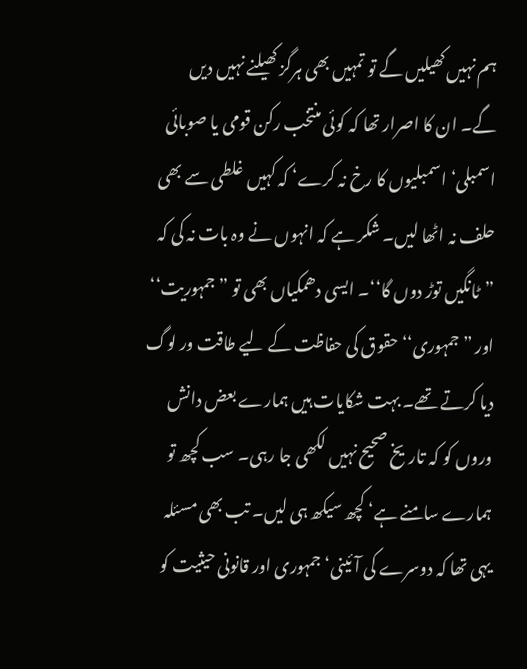ہم نہیں کھیلیں گے تو تمہیں بھی ہرگز کھیلنے نہیں دیں گے۔ ان کا اصرار تھا کہ کوئی منتخب رکن قومی یا صوبائی اسمبلی‘ اسمبلیوں کا رخ نہ کرے‘ کہ کہیں غلطی سے بھی حلف نہ اٹھا لیں۔ شکر ہے کہ انہوں نے وہ بات نہ کی کہ ”ٹانگیں توڑ دوں گا‘‘۔ ایسی دھمکیاں بھی تو ”جمہوریت‘‘ اور ”جمہوری‘‘ حقوق کی حفاظت کے لیے طاقت ور لوگ دیا کرتے تھے۔ بہت شکایات ہیں ہمارے بعض دانش وروں کو کہ تاریخ صحیح نہیں لکھی جا رہی۔ سب کچھ تو ہمارے سامنے ہے‘ کچھ سیکھ ہی لیں۔ تب بھی مسئلہ یہی تھا کہ دوسرے کی آئینی‘ جمہوری اور قانونی حیثیت کو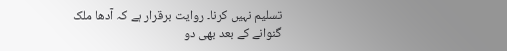تسلیم نہیں کرنا۔ روایت برقرار ہے کہ آدھا ملک گنوانے کے بعد بھی دو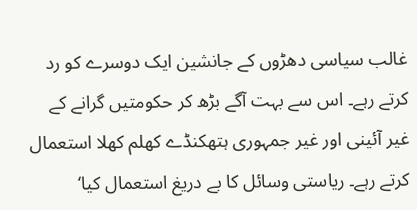غالب سیاسی دھڑوں کے جانشین ایک دوسرے کو رد کرتے رہے۔ اس سے بہت آگے بڑھ کر حکومتیں گرانے کے غیر آئینی اور غیر جمہوری ہتھکنڈے کھلم کھلا استعمال کرتے رہے۔ ریاستی وسائل کا بے دریغ استعمال کیا‘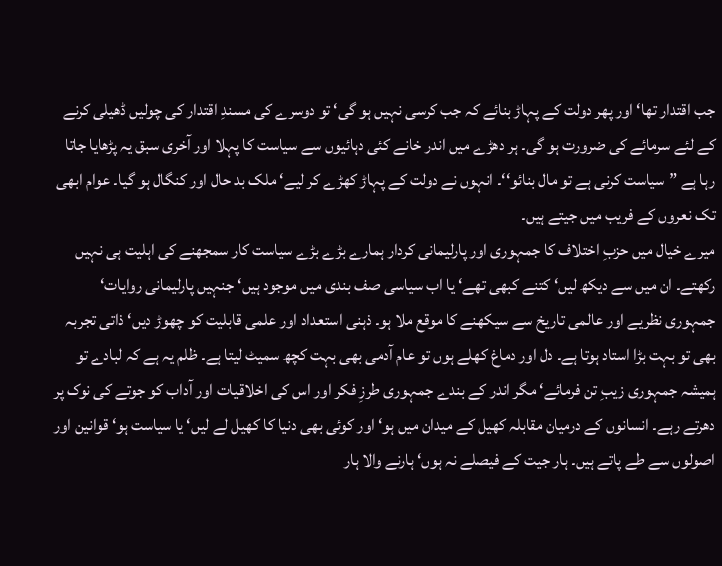جب اقتدار تھا‘ اور پھر دولت کے پہاڑ بنائے کہ جب کرسی نہیں ہو گی‘ تو دوسرے کی مسندِ اقتدار کی چولیں ڈھیلی کرنے کے لئے سرمائے کی ضرورت ہو گی۔ ہر دھڑے میں اندر خانے کئی دہائیوں سے سیاست کا پہلا اور آخری سبق یہ پڑھایا جاتا رہا ہے ”سیاست کرنی ہے تو مال بنائو‘‘۔ انہوں نے دولت کے پہاڑ کھڑے کر لیے‘ ملک بد حال اور کنگال ہو گیا۔ عوام ابھی تک نعروں کے فریب میں جیتے ہیں۔
میرے خیال میں حزبِ اختلاف کا جمہوری اور پارلیمانی کردار ہمارے بڑے بڑے سیاست کار سمجھنے کی اہلیت ہی نہیں رکھتے۔ ان میں سے دیکھ لیں‘ کتنے کبھی تھے‘ یا اب سیاسی صف بندی میں موجود ہیں‘ جنہیں پارلیمانی روایات‘ جمہوری نظریے اور عالمی تاریخ سے سیکھنے کا موقع ملا ہو۔ ذہنی استعداد اور علمی قابلیت کو چھوڑ دیں‘ ذاتی تجربہ بھی تو بہت بڑا استاد ہوتا ہے۔ دل اور دماغ کھلے ہوں تو عام آدمی بھی بہت کچھ سمیٹ لیتا ہے۔ ظلم یہ ہے کہ لبادے تو ہمیشہ جمہوری زیبِ تن فرمائے‘ مگر اندر کے بندے جمہوری طرزِ فکر اور اس کی اخلاقیات اور آداب کو جوتے کی نوک پر دھرتے رہے۔ انسانوں کے درمیان مقابلہ کھیل کے میدان میں ہو‘ اور کوئی بھی دنیا کا کھیل لے لیں‘ یا سیاست ہو‘ قوانین اور اصولوں سے طے پاتے ہیں۔ ہار جیت کے فیصلے نہ ہوں‘ ہارنے والا ہار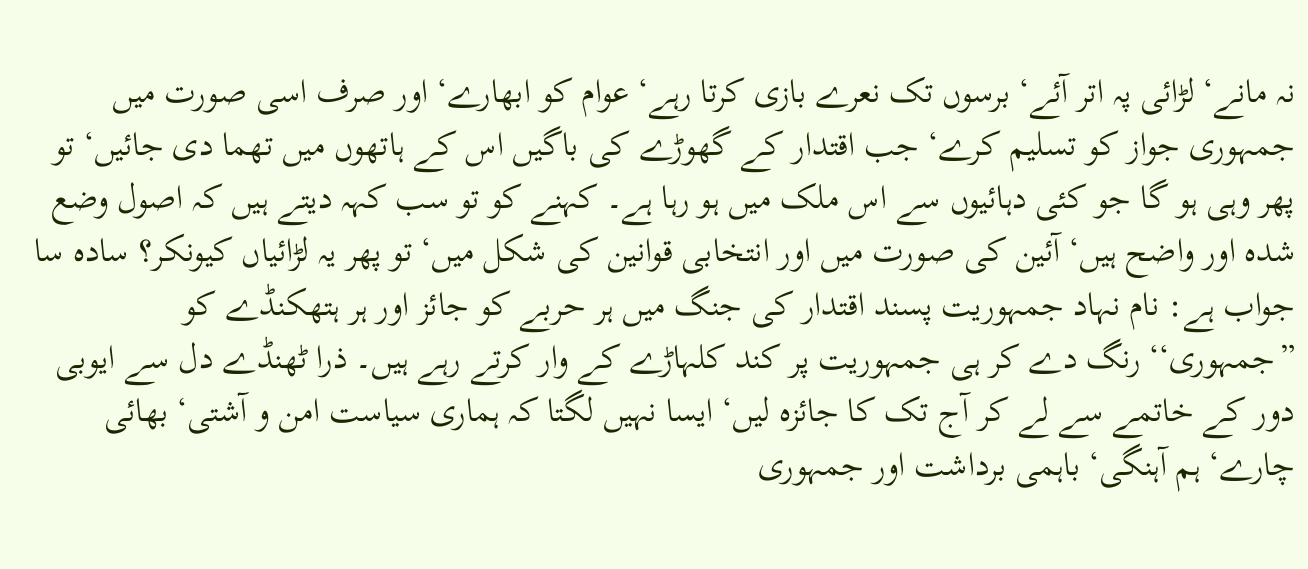نہ مانے‘ لڑائی پہ اتر آئے‘ برسوں تک نعرے بازی کرتا رہے‘ عوام کو ابھارے‘ اور صرف اسی صورت میں جمہوری جواز کو تسلیم کرے‘ جب اقتدار کے گھوڑے کی باگیں اس کے ہاتھوں میں تھما دی جائیں‘ تو پھر وہی ہو گا جو کئی دہائیوں سے اس ملک میں ہو رہا ہے۔ کہنے کو تو سب کہہ دیتے ہیں کہ اصول وضع شدہ اور واضح ہیں‘ آئین کی صورت میں اور انتخابی قوانین کی شکل میں‘ تو پھر یہ لڑائیاں کیونکر؟ سادہ سا جواب ہے: نام نہاد جمہوریت پسند اقتدار کی جنگ میں ہر حربے کو جائز اور ہر ہتھکنڈے کو ”جمہوری‘‘ رنگ دے کر ہی جمہوریت پر کند کلہاڑے کے وار کرتے رہے ہیں۔ ذرا ٹھنڈے دل سے ایوبی دور کے خاتمے سے لے کر آج تک کا جائزہ لیں‘ ایسا نہیں لگتا کہ ہماری سیاست امن و آشتی‘ بھائی چارے‘ ہم آہنگی‘ باہمی برداشت اور جمہوری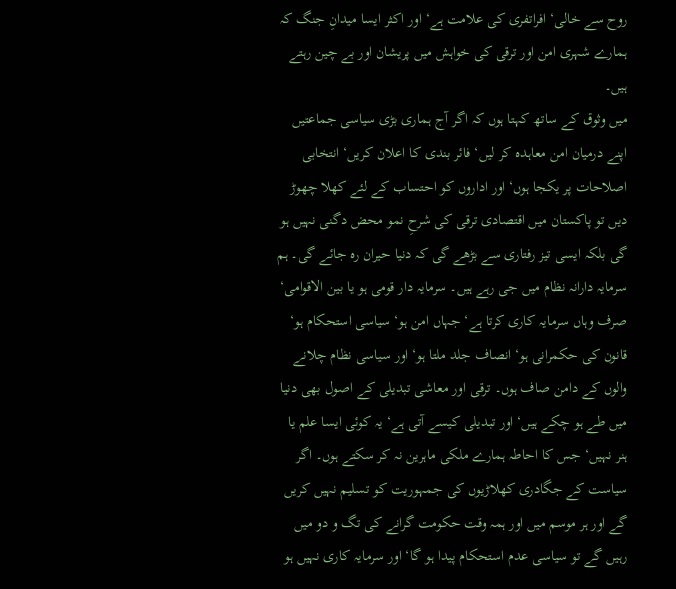روح سے خالی‘ افراتفری کی علامت ہے‘ اور اکثر ایسا میدانِ جنگ کہ ہمارے شہری امن اور ترقی کی خواہش میں پریشان اور بے چین رہتے ہیں۔
میں وثوق کے ساتھ کہتا ہوں کہ اگر آج ہماری بڑی سیاسی جماعتیں اپنے درمیان امن معاہدہ کر لیں‘ فائر بندی کا اعلان کریں‘ انتخابی اصلاحات پر یکجا ہوں‘ اور اداروں کو احتساب کے لئے کھلا چھوڑ دیں تو پاکستان میں اقتصادی ترقی کی شرحِ نمو محض دگنی نہیں ہو گی بلکہ ایسی تیز رفتاری سے بڑھے گی کہ دنیا حیران رہ جائے گی۔ ہم سرمایہ دارانہ نظام میں جی رہے ہیں۔ سرمایہ دار قومی ہو یا بین الاقوامی‘ صرف وہاں سرمایہ کاری کرتا ہے‘ جہاں امن ہو‘ سیاسی استحکام ہو‘ قانون کی حکمرانی ہو‘ انصاف جلد ملتا ہو‘ اور سیاسی نظام چلانے والوں کے دامن صاف ہوں۔ ترقی اور معاشی تبدیلی کے اصول بھی دنیا میں طے ہو چکے ہیں‘ اور تبدیلی کیسے آتی ہے‘ یہ کوئی ایسا علم یا ہنر نہیں‘ جس کا احاطہ ہمارے ملکی ماہرین نہ کر سکتے ہوں۔ اگر سیاست کے جگادری کھلاڑیوں کی جمہوریت کو تسلیم نہیں کریں گے اور ہر موسم میں اور ہمہ وقت حکومت گرانے کی تگ و دو میں رہیں گے تو سیاسی عدم استحکام پیدا ہو گا‘ اور سرمایہ کاری نہیں ہو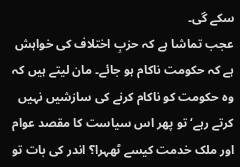سکے گی۔
عجب تماشا ہے کہ حزبِ اختلاف کی خواہش ہے کہ حکومت ناکام ہو جائے۔ مان لیتے ہیں کہ وہ حکومت کو ناکام کرنے کی سازشیں نہیں کرتے رہے‘ تو پھر اس سیاست کا مقصد عوام اور ملک خدمت کیسے ٹھہرا؟ اندر کی بات تو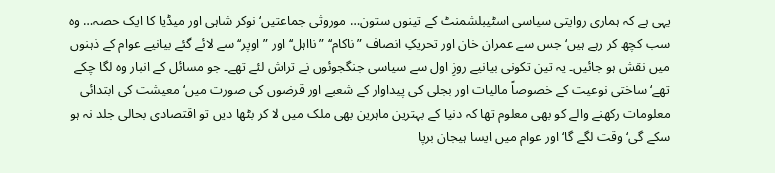یہی ہے کہ ہماری روایتی سیاسی اسٹیبلشمنٹ کے تینوں ستون… موروثی جماعتیں‘ نوکر شاہی اور میڈیا کا ایک حصہ… وہ سب کچھ کر رہے ہیں‘ جس سے عمران خان اور تحریکِ انصاف ”ناکام‘‘ ”نااہل‘‘ اور ”اوپر‘‘ سے لائے گئے بیانیے عوام کے ذہنوں میں نقش ہو جائیں۔ یہ تین تکونی بیانیے روزِ اول سے سیاسی جنگجوئوں نے تراش لئے تھے۔ جو مسائل کے انبار وہ لگا چکے تھے‘ ساختی نوعیت کے خصوصاً مالیات اور بجلی کی پیداوار کے شعبے اور قرضوں کی صورت میں‘ معیشت کی ابتدائی معلومات رکھنے والے کو بھی معلوم تھا کہ دنیا کے بہترین ماہرین بھی ملک میں لا کر بٹھا دیں تو اقتصادی بحالی جلد نہ ہو سکے گی‘ وقت لگے گا‘ اور عوام میں ایسا ہیجان برپا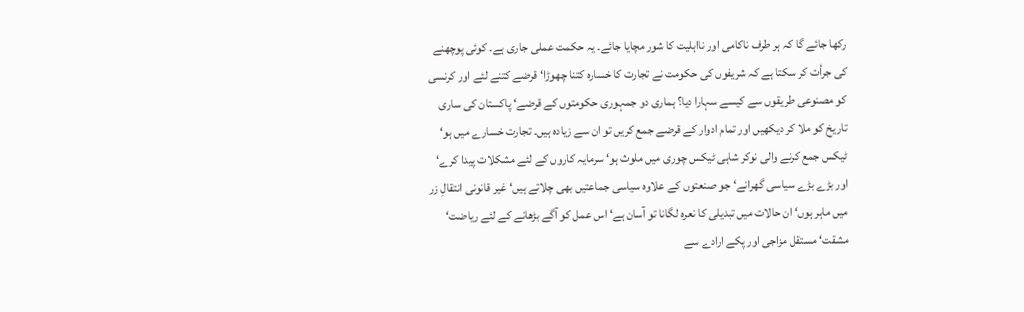رکھا جائے گا کہ ہر طرف ناکامی اور نااہلیت کا شور مچایا جائے۔ یہ حکمت عملی جاری ہے۔ کوئی پوچھنے کی جرأت کر سکتا ہے کہ شریفوں کی حکومت نے تجارت کا خسارہ کتنا چھوڑا‘ قرضے کتنے لئے اور کرنسی کو مصنوعی طریقوں سے کیسے سہارا دیا؟ ہماری دو جمہوری حکومتوں کے قرضے‘ پاکستان کی ساری تاریخ کو ملا کر دیکھیں اور تمام ادوار کے قرضے جمع کریں تو ان سے زیادہ ہیں۔ تجارت خسارے میں ہو‘ ٹیکس جمع کرنے والی نوکر شاہی ٹیکس چوری میں ملوث ہو‘ سرمایہ کاروں کے لئے مشکلات پیدا کرے‘ اور بڑے بڑے سیاسی گھرانے‘ جو صنعتوں کے علاوہ سیاسی جماعتیں بھی چلاتے ہیں‘ غیر قانونی انتقالِ زر میں ماہر ہوں‘ ان حالات میں تبدیلی کا نعرہ لگانا تو آسان ہے‘ اس عمل کو آگے بڑھانے کے لئے ریاضت‘ مشقت‘ مستقل مزاجی اور پکے ارادے سے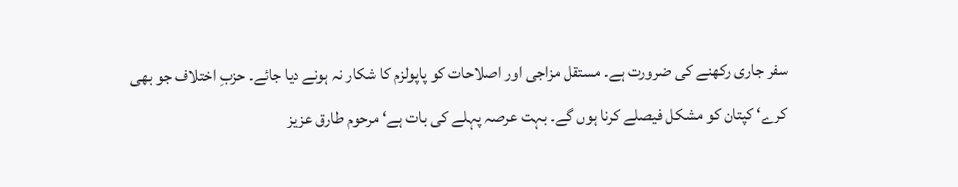سفر جاری رکھنے کی ضرورت ہے۔ مستقل مزاجی اور اصلاحات کو پاپولزم کا شکار نہ ہونے دیا جائے۔ حزبِ اختلاف جو بھی کرے‘ کپتان کو مشکل فیصلے کرنا ہوں گے۔ بہت عرصہ پہلے کی بات ہے‘ مرحوم طارق عزیز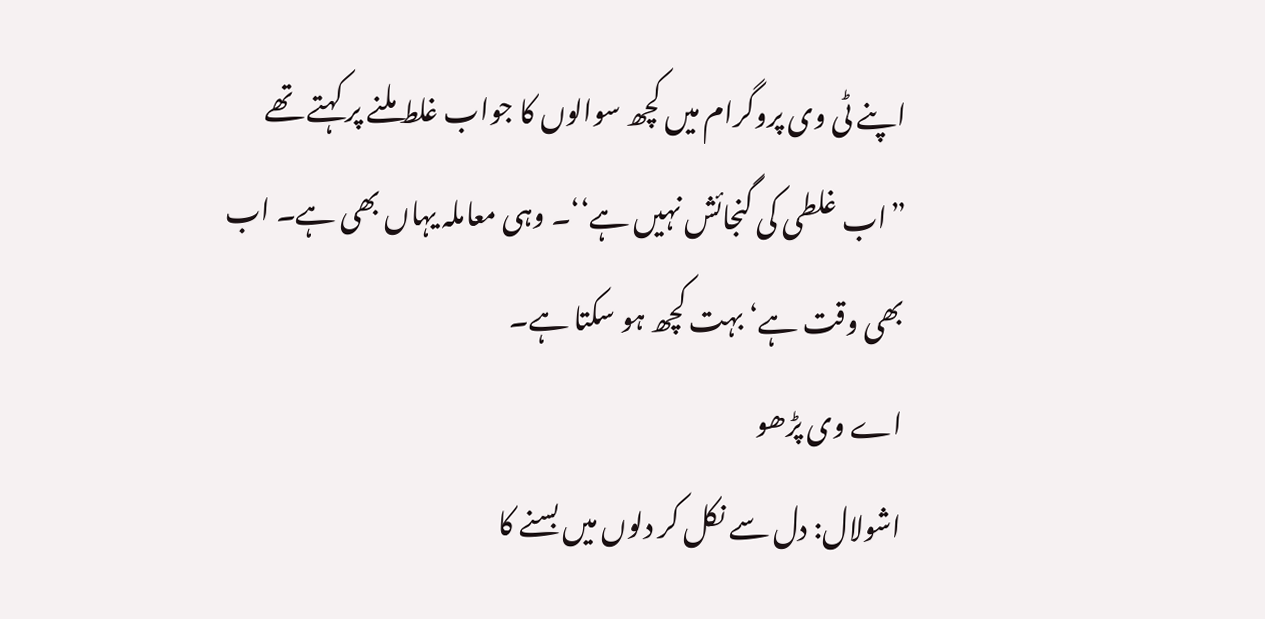اپنے ٹی وی پروگرام میں کچھ سوالوں کا جواب غلط ملنے پر کہتے تھے ”اب غلطی کی گنجائش نہیں ہے‘‘۔ وہی معاملہ یہاں بھی ہے۔ اب بھی وقت ہے‘ بہت کچھ ہو سکتا ہے۔
اے وی پڑھو
اشولال: دل سے نکل کر دلوں میں بسنے کا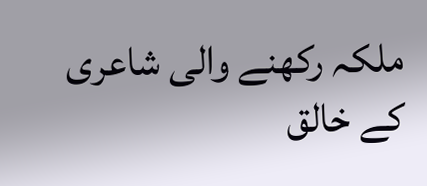ملکہ رکھنے والی شاعری کے خالق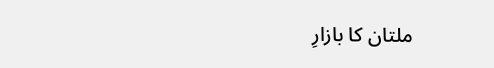ملتان کا بازارِ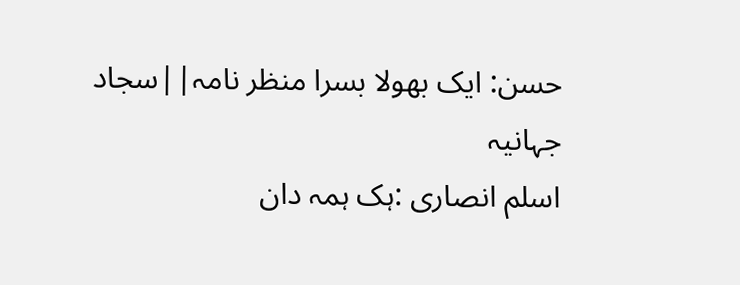حسن: ایک بھولا بسرا منظر نامہ||سجاد جہانیہ
اسلم انصاری :ہک ہمہ دان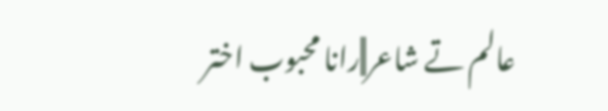عالم تے شاعر||رانا محبوب اختر